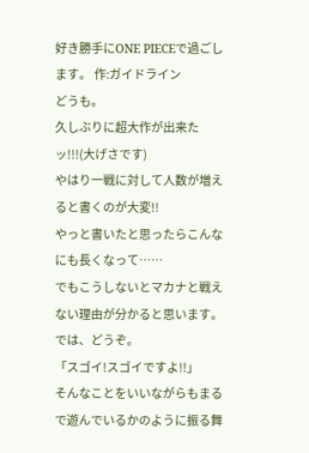好き勝手にONE PIECEで過ごします。 作:ガイドライン
どうも。
久しぶりに超大作が出来たッ!!!(大げさです)
やはり一戦に対して人数が増えると書くのが大変!!
やっと書いたと思ったらこんなにも長くなって……
でもこうしないとマカナと戦えない理由が分かると思います。
では、どうぞ。
「スゴイ!スゴイですよ!!」
そんなことをいいながらもまるで遊んでいるかのように振る舞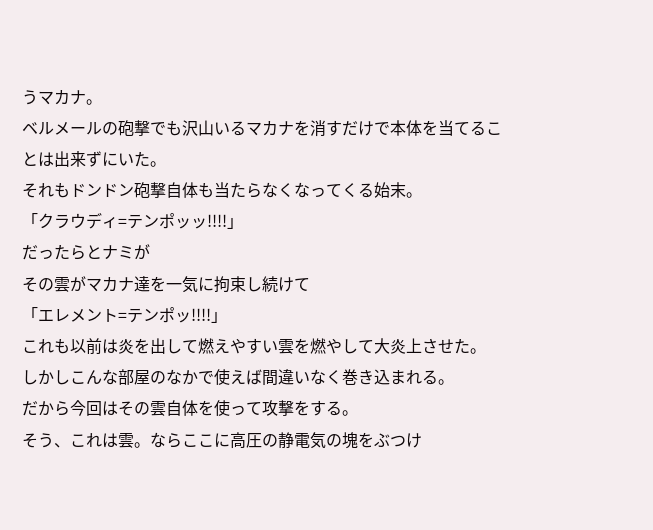うマカナ。
ベルメールの砲撃でも沢山いるマカナを消すだけで本体を当てることは出来ずにいた。
それもドンドン砲撃自体も当たらなくなってくる始末。
「クラウディ=テンポッッ!!!!」
だったらとナミが
その雲がマカナ達を一気に拘束し続けて
「エレメント=テンポッ!!!!」
これも以前は炎を出して燃えやすい雲を燃やして大炎上させた。
しかしこんな部屋のなかで使えば間違いなく巻き込まれる。
だから今回はその雲自体を使って攻撃をする。
そう、これは雲。ならここに高圧の静電気の塊をぶつけ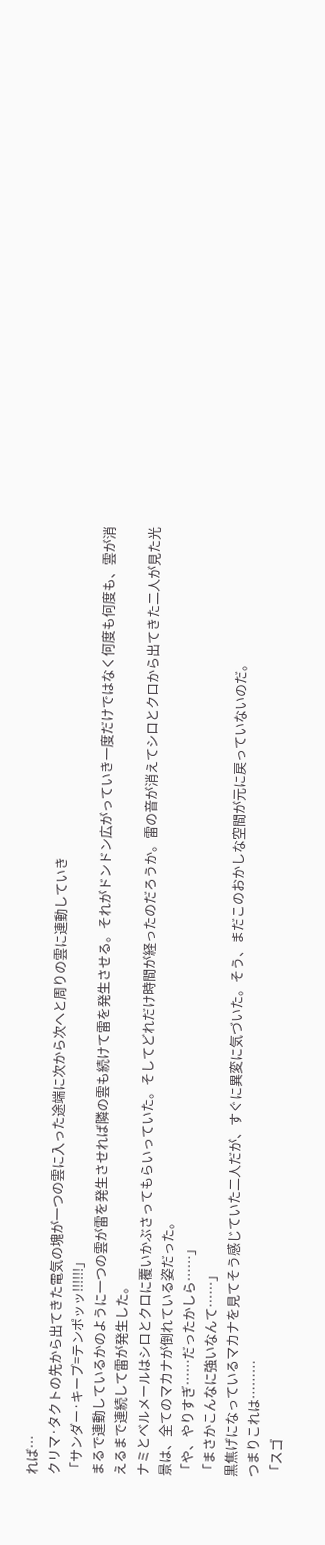れば…
クリマ·タクトの先から出てきた電気の塊が一つの雲に入った途端に次から次へと周りの雲に連動していき
「サンダー·キープ=テンポッッ!!!!!!」
まるで連動しているかのように一つの雲が雷を発生させれば隣の雲も続けて雷を発生させる。それがドンドン広がっていき一度だけではなく何度も何度も、雲が消えるまで連続して雷が発生した。
ナミとベルメールはシロとクロに覆いかぶさってもらいっていた。そしてどれだけ時間が経ったのだろうか。雷の音が消えてシロとクロから出てきた二人が見た光景は、全てのマカナが倒れている姿だった。
「や、やりすぎ……だったかしら……」
「まさかこんなに強いなんて……」
黒焦げになっているマカナを見てそう感じていた二人だが、すぐに異変に気づいた。そう、まだこのおかしな空間が元に戻っていないのだ。
つまりこれは………
「スゴ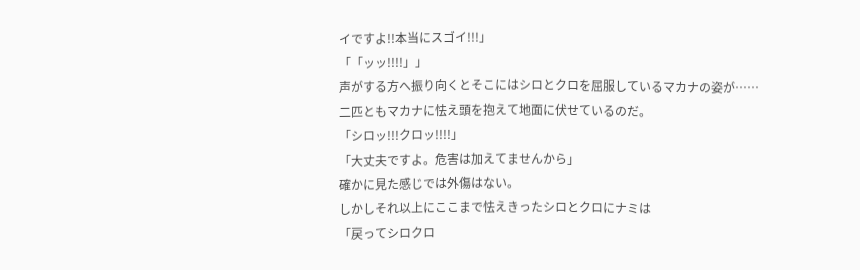イですよ!!本当にスゴイ!!!」
「「ッッ!!!!」」
声がする方へ振り向くとそこにはシロとクロを屈服しているマカナの姿が……
二匹ともマカナに怯え頭を抱えて地面に伏せているのだ。
「シロッ!!!クロッ!!!!」
「大丈夫ですよ。危害は加えてませんから」
確かに見た感じでは外傷はない。
しかしそれ以上にここまで怯えきったシロとクロにナミは
「戻ってシロクロ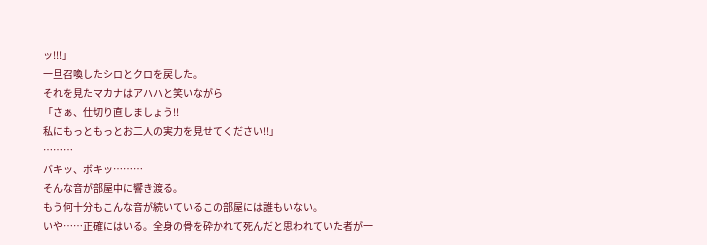ッ!!!」
一旦召喚したシロとクロを戻した。
それを見たマカナはアハハと笑いながら
「さぁ、仕切り直しましょう!!
私にもっともっとお二人の実力を見せてください!!」
………
バキッ、ボキッ………
そんな音が部屋中に響き渡る。
もう何十分もこんな音が続いているこの部屋には誰もいない。
いや……正確にはいる。全身の骨を砕かれて死んだと思われていた者が一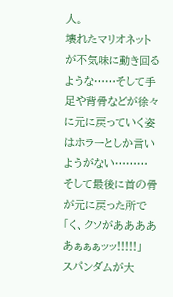人。
壊れたマリオネットが不気味に動き回るような……そして手足や背骨などが徐々に元に戻っていく姿はホラーとしか言いようがない………
そして最後に首の骨が元に戻った所で
「く、クソがあああああぁぁぁッッ!!!!!」
スパンダムが大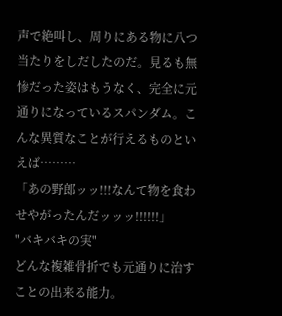声で絶叫し、周りにある物に八つ当たりをしだしたのだ。見るも無惨だった姿はもうなく、完全に元通りになっているスパンダム。こんな異質なことが行えるものといえば………
「あの野郎ッッ!!!なんて物を食わせやがったんだッッッ!!!!!!」
"バキバキの実"
どんな複雑骨折でも元通りに治すことの出来る能力。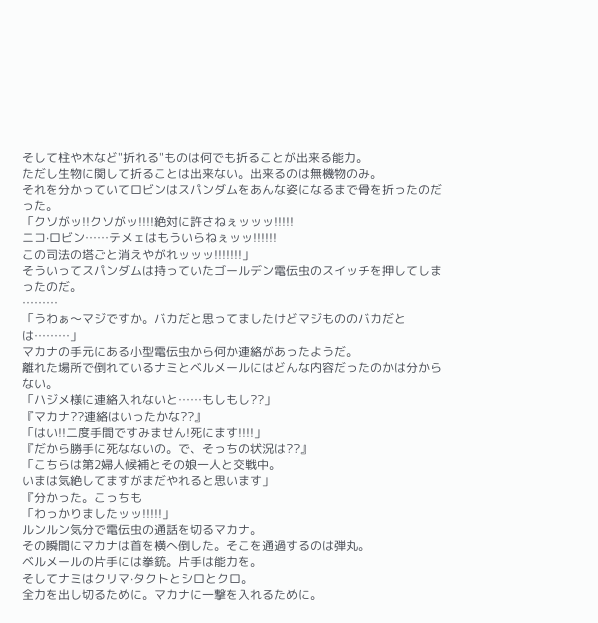そして柱や木など"折れる"ものは何でも折ることが出来る能力。
ただし生物に関して折ることは出来ない。出来るのは無機物のみ。
それを分かっていてロビンはスパンダムをあんな姿になるまで骨を折ったのだった。
「クソがッ!!クソがッ!!!!絶対に許さねぇッッッ!!!!!
ニコ·ロビン……テメェはもういらねぇッッ!!!!!!
この司法の塔ごと消えやがれッッッ!!!!!!!」
そういってスパンダムは持っていたゴールデン電伝虫のスイッチを押してしまったのだ。
………
「うわぁ〜マジですか。バカだと思ってましたけどマジもののバカだとは………」
マカナの手元にある小型電伝虫から何か連絡があったようだ。
離れた場所で倒れているナミとベルメールにはどんな内容だったのかは分からない。
「ハジメ様に連絡入れないと……もしもし??」
『マカナ??連絡はいったかな??』
「はい!!二度手間ですみません!死にます!!!!」
『だから勝手に死なないの。で、そっちの状況は??』
「こちらは第2婦人候補とその娘一人と交戦中。
いまは気絶してますがまだやれると思います」
『分かった。こっちも
「わっかりましたッッ!!!!!」
ルンルン気分で電伝虫の通話を切るマカナ。
その瞬間にマカナは首を横へ倒した。そこを通過するのは弾丸。
ベルメールの片手には拳銃。片手は能力を。
そしてナミはクリマ·タクトとシロとクロ。
全力を出し切るために。マカナに一撃を入れるために。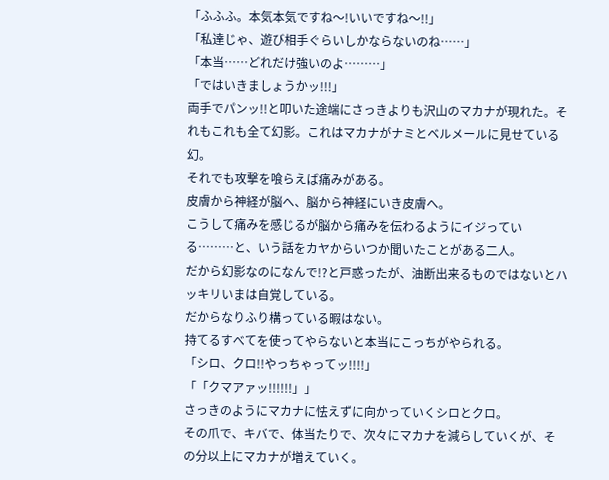「ふふふ。本気本気ですね〜!いいですね〜!!」
「私達じゃ、遊び相手ぐらいしかならないのね……」
「本当……どれだけ強いのよ………」
「ではいきましょうかッ!!!」
両手でパンッ!!と叩いた途端にさっきよりも沢山のマカナが現れた。それもこれも全て幻影。これはマカナがナミとベルメールに見せている幻。
それでも攻撃を喰らえば痛みがある。
皮膚から神経が脳へ、脳から神経にいき皮膚へ。
こうして痛みを感じるが脳から痛みを伝わるようにイジっている………と、いう話をカヤからいつか聞いたことがある二人。
だから幻影なのになんで!?と戸惑ったが、油断出来るものではないとハッキリいまは自覚している。
だからなりふり構っている暇はない。
持てるすべてを使ってやらないと本当にこっちがやられる。
「シロ、クロ!!やっちゃってッ!!!!」
「「クマアァッ!!!!!!」」
さっきのようにマカナに怯えずに向かっていくシロとクロ。
その爪で、キバで、体当たりで、次々にマカナを減らしていくが、その分以上にマカナが増えていく。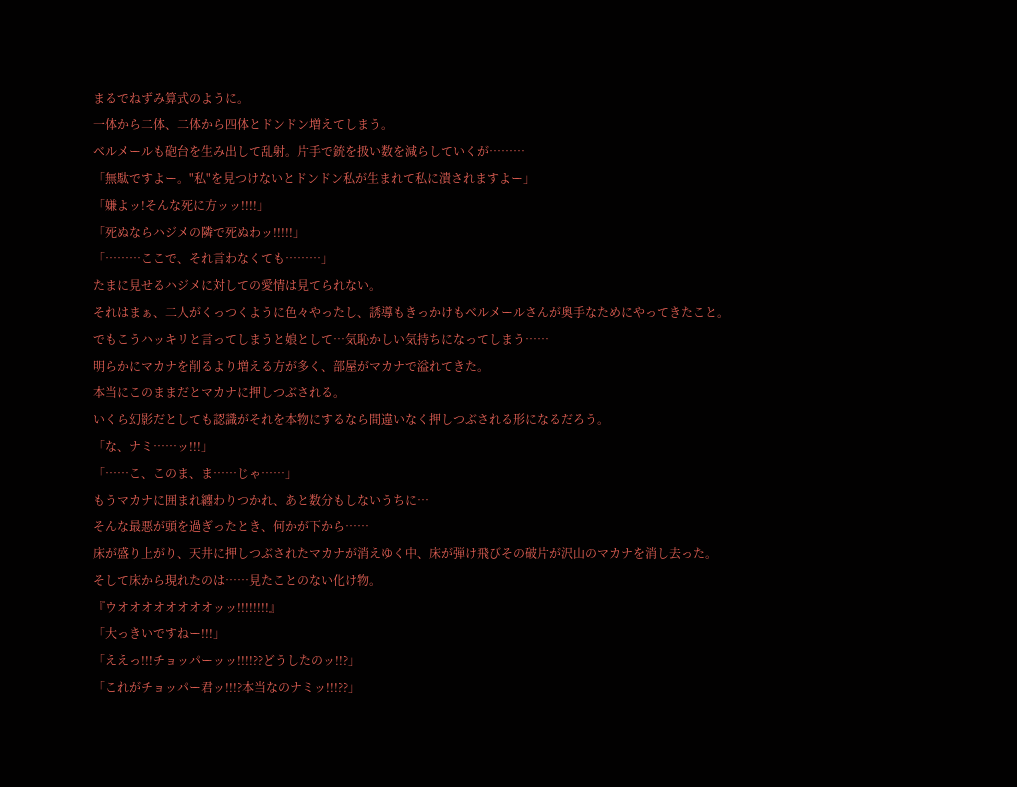まるでねずみ算式のように。
一体から二体、二体から四体とドンドン増えてしまう。
ベルメールも砲台を生み出して乱射。片手で銃を扱い数を減らしていくが………
「無駄ですよー。"私"を見つけないとドンドン私が生まれて私に潰されますよー」
「嫌よッ!そんな死に方ッッ!!!!」
「死ぬならハジメの隣で死ぬわッ!!!!!」
「………ここで、それ言わなくても………」
たまに見せるハジメに対しての愛情は見てられない。
それはまぁ、二人がくっつくように色々やったし、誘導もきっかけもベルメールさんが奥手なためにやってきたこと。
でもこうハッキリと言ってしまうと娘として…気恥かしい気持ちになってしまう……
明らかにマカナを削るより増える方が多く、部屋がマカナで溢れてきた。
本当にこのままだとマカナに押しつぶされる。
いくら幻影だとしても認識がそれを本物にするなら間違いなく押しつぶされる形になるだろう。
「な、ナミ……ッ!!!」
「……こ、このま、ま……じゃ……」
もうマカナに囲まれ纏わりつかれ、あと数分もしないうちに…
そんな最悪が頭を過ぎったとき、何かが下から……
床が盛り上がり、天井に押しつぶされたマカナが消えゆく中、床が弾け飛びその破片が沢山のマカナを消し去った。
そして床から現れたのは……見たことのない化け物。
『ウオオオオオオオオッッ!!!!!!!!』
「大っきいですねー!!!」
「ええっ!!!チョッパーッッ!!!!??どうしたのッ!!?」
「これがチョッパー君ッ!!!?本当なのナミッ!!!??」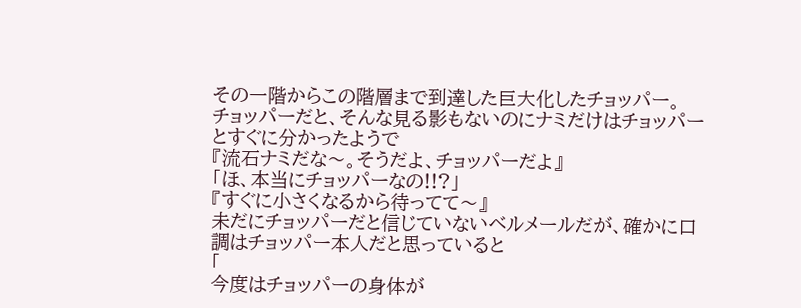その一階からこの階層まで到達した巨大化したチョッパー。
チョッパーだと、そんな見る影もないのにナミだけはチョッパーとすぐに分かったようで
『流石ナミだな〜。そうだよ、チョッパーだよ』
「ほ、本当にチョッパーなの!!?」
『すぐに小さくなるから待ってて〜』
未だにチョッパーだと信じていないベルメールだが、確かに口調はチョッパー本人だと思っていると
「
今度はチョッパーの身体が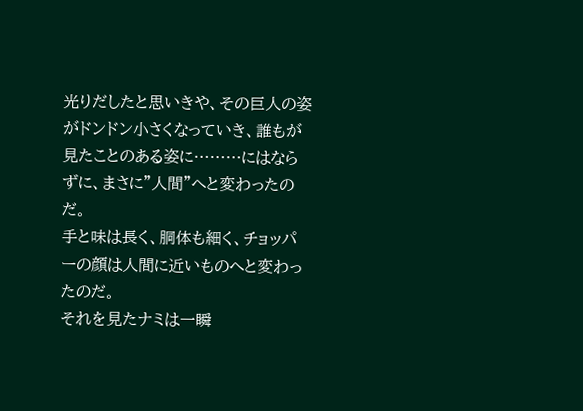光りだしたと思いきや、その巨人の姿がドンドン小さくなっていき、誰もが見たことのある姿に………にはならずに、まさに"人間"へと変わったのだ。
手と味は長く、胴体も細く、チョッパーの顔は人間に近いものへと変わったのだ。
それを見たナミは一瞬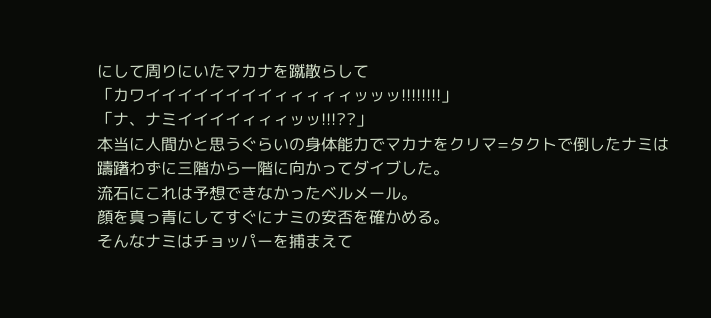にして周りにいたマカナを蹴散らして
「カワイイイイイイイイィィィィィッッッ!!!!!!!!」
「ナ、ナミイイイイィィィッッ!!!??」
本当に人間かと思うぐらいの身体能力でマカナをクリマ=タクトで倒したナミは躊躇わずに三階から一階に向かってダイブした。
流石にこれは予想できなかったベルメール。
顔を真っ青にしてすぐにナミの安否を確かめる。
そんなナミはチョッパーを捕まえて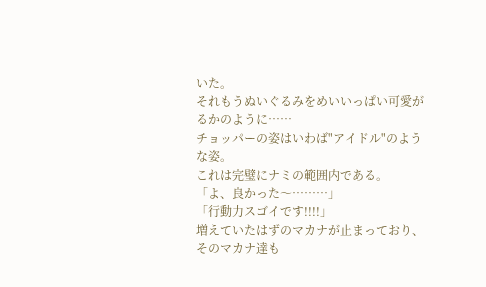いた。
それもうぬいぐるみをめいいっぱい可愛がるかのように……
チョッパーの姿はいわば"アイドル"のような姿。
これは完璧にナミの範囲内である。
「よ、良かった〜………」
「行動力スゴイです!!!!」
増えていたはずのマカナが止まっており、そのマカナ達も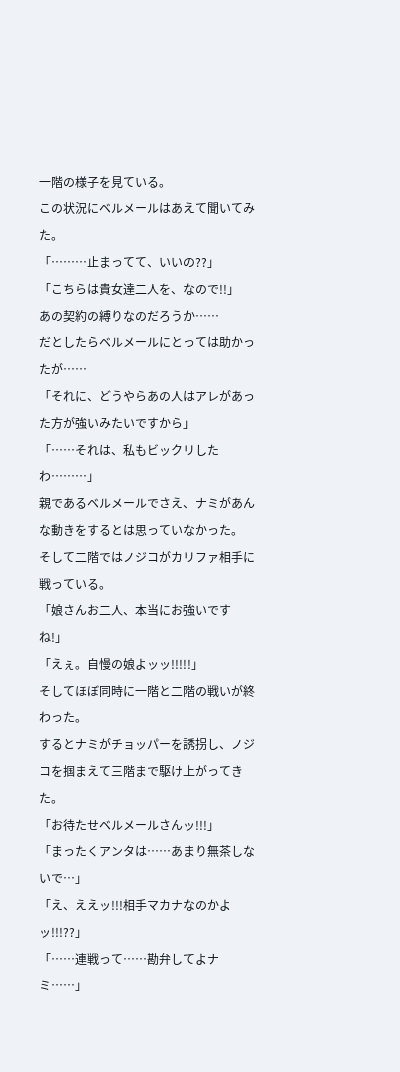一階の様子を見ている。
この状況にベルメールはあえて聞いてみた。
「………止まってて、いいの??」
「こちらは貴女達二人を、なので!!」
あの契約の縛りなのだろうか……
だとしたらベルメールにとっては助かったが……
「それに、どうやらあの人はアレがあった方が強いみたいですから」
「……それは、私もビックリしたわ………」
親であるベルメールでさえ、ナミがあんな動きをするとは思っていなかった。
そして二階ではノジコがカリファ相手に戦っている。
「娘さんお二人、本当にお強いですね!」
「えぇ。自慢の娘よッッ!!!!!」
そしてほぼ同時に一階と二階の戦いが終わった。
するとナミがチョッパーを誘拐し、ノジコを掴まえて三階まで駆け上がってきた。
「お待たせベルメールさんッ!!!」
「まったくアンタは……あまり無茶しないで…」
「え、ええッ!!!相手マカナなのかよッ!!!??」
「……連戦って……勘弁してよナミ……」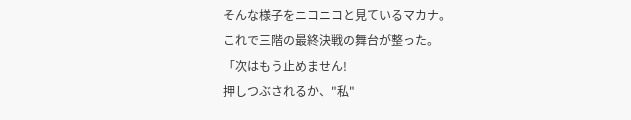そんな様子をニコニコと見ているマカナ。
これで三階の最終決戦の舞台が整った。
「次はもう止めません!
押しつぶされるか、"私"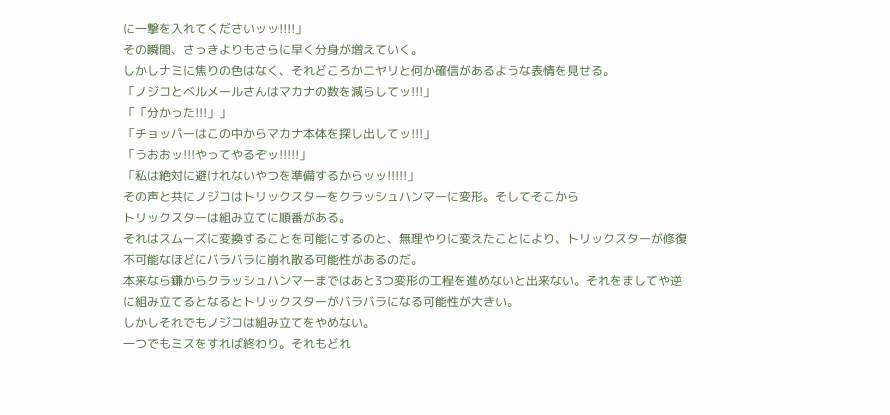に一撃を入れてくださいッッ!!!!」
その瞬間、さっきよりもさらに早く分身が増えていく。
しかしナミに焦りの色はなく、それどころかニヤリと何か確信があるような表情を見せる。
「ノジコとベルメールさんはマカナの数を減らしてッ!!!」
「「分かった!!!」」
「チョッパーはこの中からマカナ本体を探し出してッ!!!」
「うおおッ!!!やってやるぞッ!!!!!」
「私は絶対に避けれないやつを準備するからッッ!!!!!」
その声と共にノジコはトリックスターをクラッシュハンマーに変形。そしてそこから
トリックスターは組み立てに順番がある。
それはスムーズに変換することを可能にするのと、無理やりに変えたことにより、トリックスターが修復不可能なほどにバラバラに崩れ散る可能性があるのだ。
本来なら鎌からクラッシュハンマーまではあと3つ変形の工程を進めないと出来ない。それをましてや逆に組み立てるとなるとトリックスターがバラバラになる可能性が大きい。
しかしそれでもノジコは組み立てをやめない。
一つでもミスをすれば終わり。それもどれ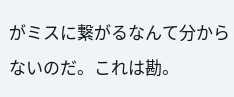がミスに繋がるなんて分からないのだ。これは勘。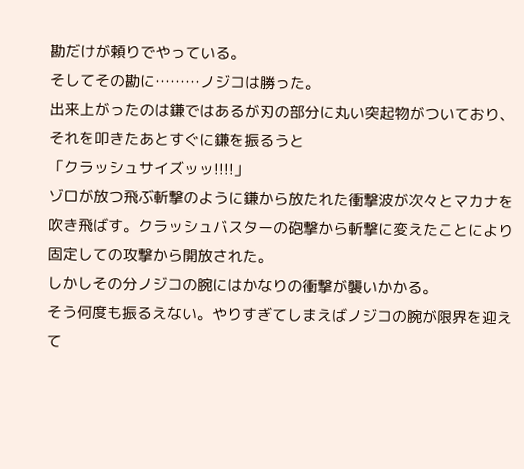勘だけが頼りでやっている。
そしてその勘に………ノジコは勝った。
出来上がったのは鎌ではあるが刃の部分に丸い突起物がついており、それを叩きたあとすぐに鎌を振るうと
「クラッシュサイズッッ!!!!」
ゾロが放つ飛ぶ斬撃のように鎌から放たれた衝撃波が次々とマカナを吹き飛ばす。クラッシュバスターの砲撃から斬撃に変えたことにより固定しての攻撃から開放された。
しかしその分ノジコの腕にはかなりの衝撃が襲いかかる。
そう何度も振るえない。やりすぎてしまえばノジコの腕が限界を迎えて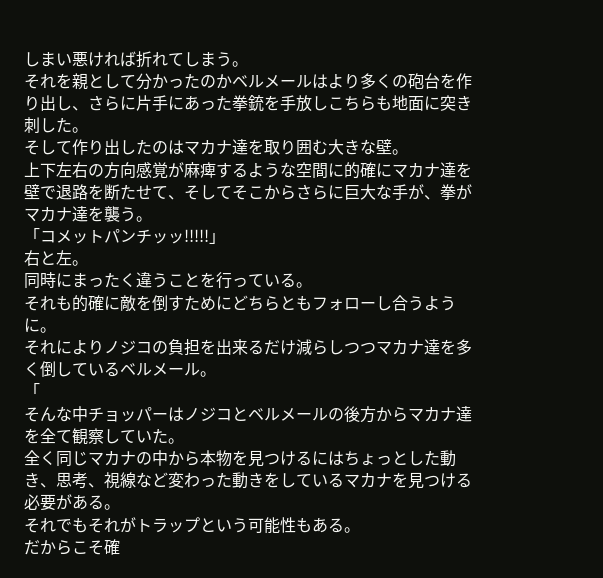しまい悪ければ折れてしまう。
それを親として分かったのかベルメールはより多くの砲台を作り出し、さらに片手にあった拳銃を手放しこちらも地面に突き刺した。
そして作り出したのはマカナ達を取り囲む大きな壁。
上下左右の方向感覚が麻痺するような空間に的確にマカナ達を壁で退路を断たせて、そしてそこからさらに巨大な手が、拳がマカナ達を襲う。
「コメットパンチッッ!!!!!」
右と左。
同時にまったく違うことを行っている。
それも的確に敵を倒すためにどちらともフォローし合うように。
それによりノジコの負担を出来るだけ減らしつつマカナ達を多く倒しているベルメール。
「
そんな中チョッパーはノジコとベルメールの後方からマカナ達を全て観察していた。
全く同じマカナの中から本物を見つけるにはちょっとした動き、思考、視線など変わった動きをしているマカナを見つける必要がある。
それでもそれがトラップという可能性もある。
だからこそ確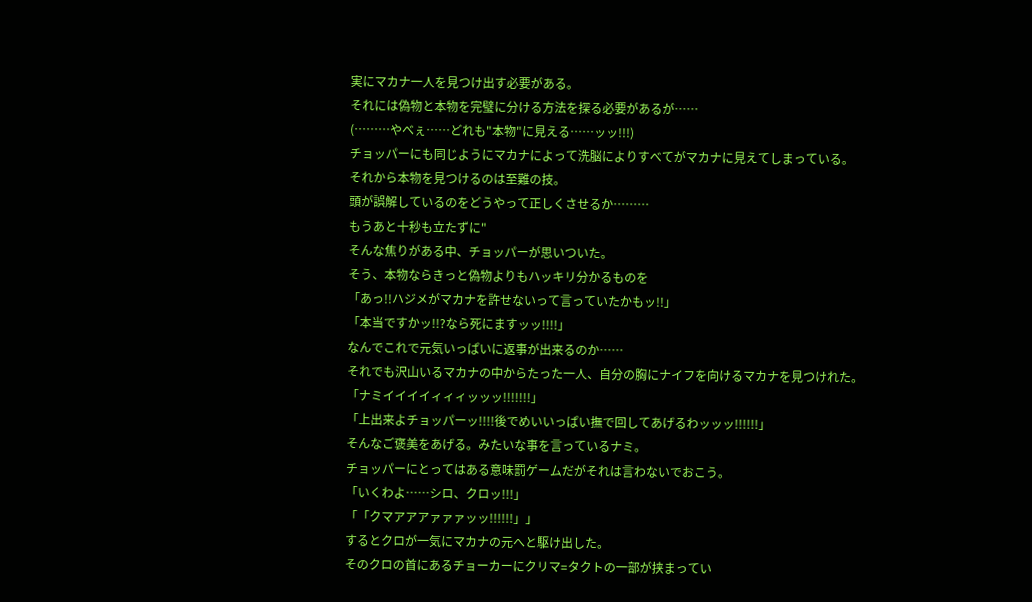実にマカナ一人を見つけ出す必要がある。
それには偽物と本物を完璧に分ける方法を探る必要があるが……
(………やべぇ……どれも"本物"に見える……ッッ!!!)
チョッパーにも同じようにマカナによって洗脳によりすべてがマカナに見えてしまっている。
それから本物を見つけるのは至難の技。
頭が誤解しているのをどうやって正しくさせるか………
もうあと十秒も立たずに"
そんな焦りがある中、チョッパーが思いついた。
そう、本物ならきっと偽物よりもハッキリ分かるものを
「あっ!!ハジメがマカナを許せないって言っていたかもッ!!」
「本当ですかッ!!?なら死にますッッ!!!!」
なんでこれで元気いっぱいに返事が出来るのか……
それでも沢山いるマカナの中からたった一人、自分の胸にナイフを向けるマカナを見つけれた。
「ナミイイイイィィィッッッ!!!!!!!」
「上出来よチョッパーッ!!!!後でめいいっぱい撫で回してあげるわッッッ!!!!!!」
そんなご褒美をあげる。みたいな事を言っているナミ。
チョッパーにとってはある意味罰ゲームだがそれは言わないでおこう。
「いくわよ……シロ、クロッ!!!」
「「クマアアアァァァッッ!!!!!!」」
するとクロが一気にマカナの元へと駆け出した。
そのクロの首にあるチョーカーにクリマ=タクトの一部が挟まってい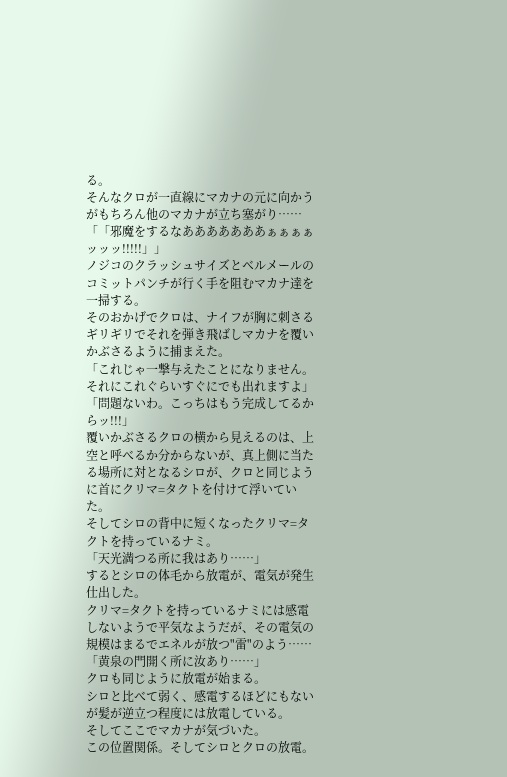る。
そんなクロが一直線にマカナの元に向かうがもちろん他のマカナが立ち塞がり……
「「邪魔をするなあああああああぁぁぁぁッッッ!!!!!」」
ノジコのクラッシュサイズとベルメールのコミットパンチが行く手を阻むマカナ達を一掃する。
そのおかげでクロは、ナイフが胸に刺さるギリギリでそれを弾き飛ばしマカナを覆いかぶさるように捕まえた。
「これじゃ一撃与えたことになりません。それにこれぐらいすぐにでも出れますよ」
「問題ないわ。こっちはもう完成してるからッ!!!」
覆いかぶさるクロの横から見えるのは、上空と呼べるか分からないが、真上側に当たる場所に対となるシロが、クロと同じように首にクリマ=タクトを付けて浮いていた。
そしてシロの背中に短くなったクリマ=タクトを持っているナミ。
「天光満つる所に我はあり……」
するとシロの体毛から放電が、電気が発生仕出した。
クリマ=タクトを持っているナミには感電しないようで平気なようだが、その電気の規模はまるでエネルが放つ"雷"のよう……
「黄泉の門開く所に汝あり……」
クロも同じように放電が始まる。
シロと比べて弱く、感電するほどにもないが髪が逆立つ程度には放電している。
そしてここでマカナが気づいた。
この位置関係。そしてシロとクロの放電。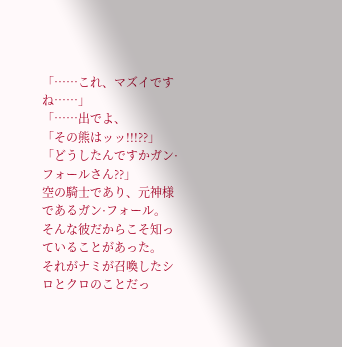「……これ、マズイですね……」
「……出でよ、
「その熊はッッ!!!??」
「どうしたんですかガン·フォールさん??」
空の騎士であり、元神様であるガン·フォール。
そんな彼だからこそ知っていることがあった。
それがナミが召喚したシロとクロのことだっ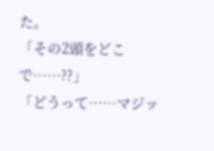た。
「その2頭をどこで……??」
「どうって……マジッ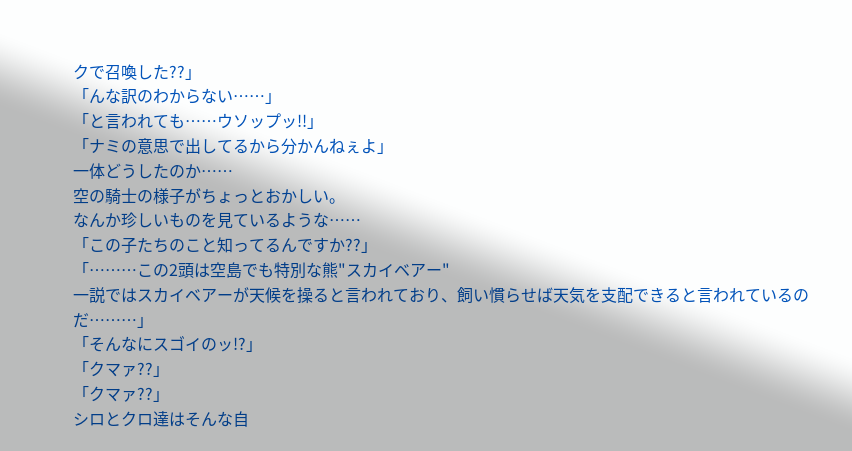クで召喚した??」
「んな訳のわからない……」
「と言われても……ウソップッ!!」
「ナミの意思で出してるから分かんねぇよ」
一体どうしたのか……
空の騎士の様子がちょっとおかしい。
なんか珍しいものを見ているような……
「この子たちのこと知ってるんですか??」
「………この2頭は空島でも特別な熊"スカイベアー"
一説ではスカイベアーが天候を操ると言われており、飼い慣らせば天気を支配できると言われているのだ………」
「そんなにスゴイのッ!?」
「クマァ??」
「クマァ??」
シロとクロ達はそんな自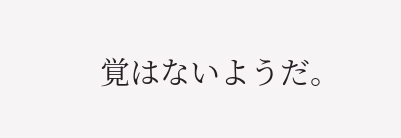覚はないようだ。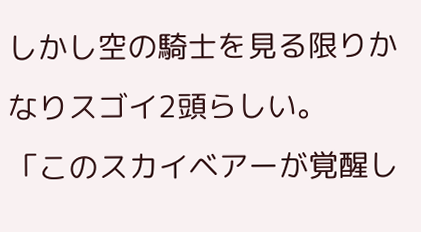しかし空の騎士を見る限りかなりスゴイ2頭らしい。
「このスカイベアーが覚醒し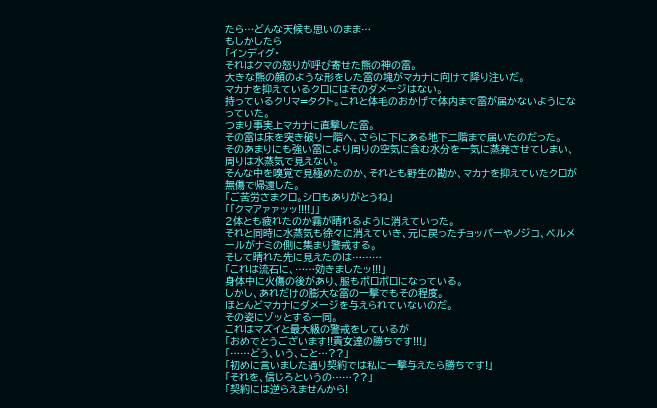たら…どんな天候も思いのまま…
もしかしたら
「インディグ·
それはクマの怒りが呼び寄せた熊の神の雷。
大きな熊の顔のような形をした雷の塊がマカナに向けて降り注いだ。
マカナを抑えているクロにはそのダメージはない。
持っているクリマ=タクト。これと体毛のおかげで体内まで雷が届かないようになっていた。
つまり事実上マカナに直撃した雷。
その雷は床を突き破り一階へ、さらに下にある地下二階まで届いたのだった。
そのあまりにも強い雷により周りの空気に含む水分を一気に蒸発させてしまい、周りは水蒸気で見えない。
そんな中を嗅覚で見極めたのか、それとも野生の勘か、マカナを抑えていたクロが無傷で帰還した。
「ご苦労さまクロ。シロもありがとうね」
「「クマアァァッッ!!!!」」
2体とも疲れたのか霧が晴れるように消えていった。
それと同時に水蒸気も徐々に消えていき、元に戻ったチョッパーやノジコ、ベルメールがナミの側に集まり警戒する。
そして晴れた先に見えたのは………
「これは流石に、……効きましたッ!!!」
身体中に火傷の後があり、服もボロボロになっている。
しかし、あれだけの膨大な雷の一撃でもその程度。
ほとんどマカナにダメージを与えられていないのだ。
その姿にゾッとする一同。
これはマズイと最大級の警戒をしているが
「おめでとうございます!!貴女達の勝ちです!!!」
「……どう、いう、こと…??」
「初めに言いました通り契約では私に一撃与えたら勝ちです!」
「それを、信じろというの……??」
「契約には逆らえませんから!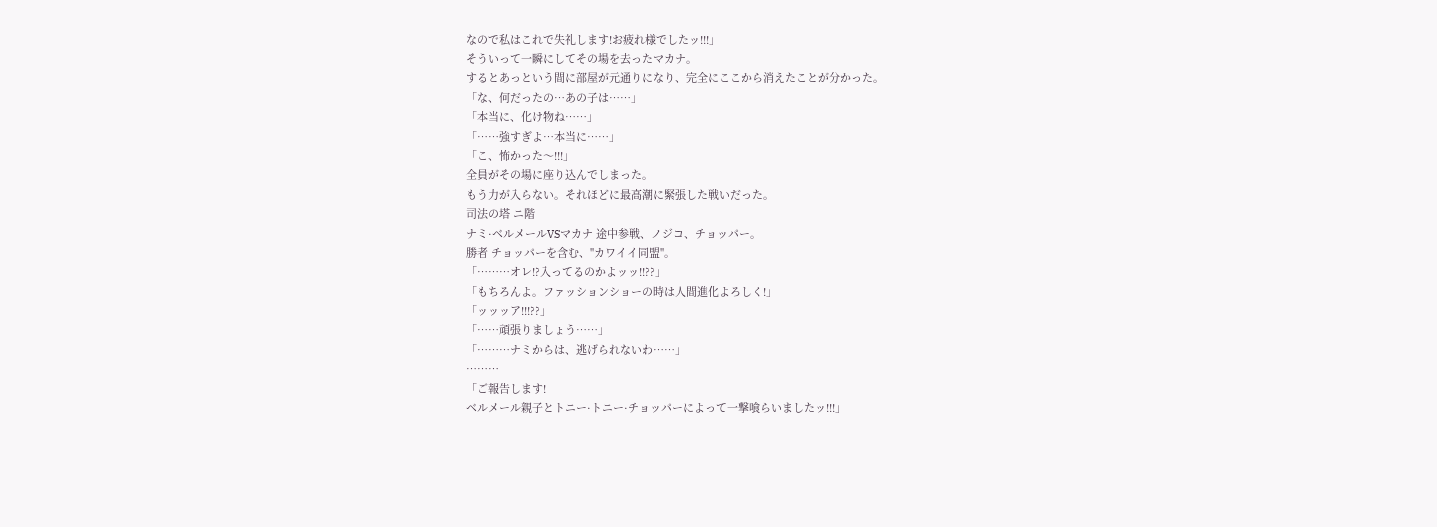なので私はこれで失礼します!お疲れ様でしたッ!!!」
そういって一瞬にしてその場を去ったマカナ。
するとあっという間に部屋が元通りになり、完全にここから消えたことが分かった。
「な、何だったの…あの子は……」
「本当に、化け物ね……」
「……強すぎよ…本当に……」
「こ、怖かった〜!!!」
全員がその場に座り込んでしまった。
もう力が入らない。それほどに最高潮に緊張した戦いだった。
司法の塔 ニ階
ナミ·ベルメールVSマカナ 途中参戦、ノジコ、チョッパー。
勝者 チョッパーを含む、"カワイイ同盟"。
「………オレ!?入ってるのかよッッ!!??」
「もちろんよ。ファッションショーの時は人間進化よろしく!」
「ッッッア!!!??」
「……頑張りましょう……」
「………ナミからは、逃げられないわ……」
………
「ご報告します!
ベルメール親子とトニー·トニー·チョッパーによって一撃喰らいましたッ!!!」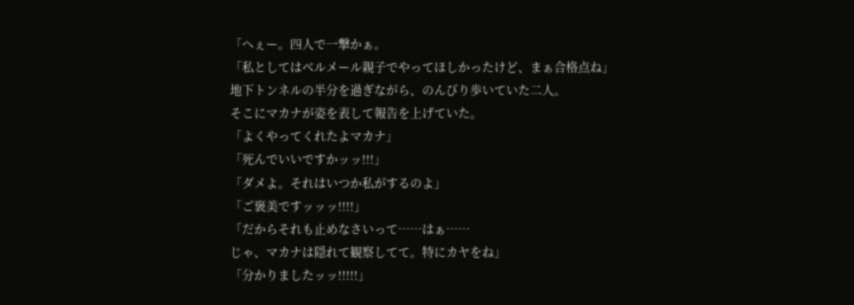「へぇー。四人で一撃かぁ。
「私としてはベルメール親子でやってほしかったけど、まぁ合格点ね」
地下トンネルの半分を過ぎながら、のんびり歩いていた二人。
そこにマカナが姿を表して報告を上げていた。
「よくやってくれたよマカナ」
「死んでいいですかッッ!!!」
「ダメよ。それはいつか私がするのよ」
「ご褒美ですッッッ!!!!」
「だからそれも止めなさいって……はぁ……
じゃ、マカナは隠れて観察してて。特にカヤをね」
「分かりましたッッ!!!!!」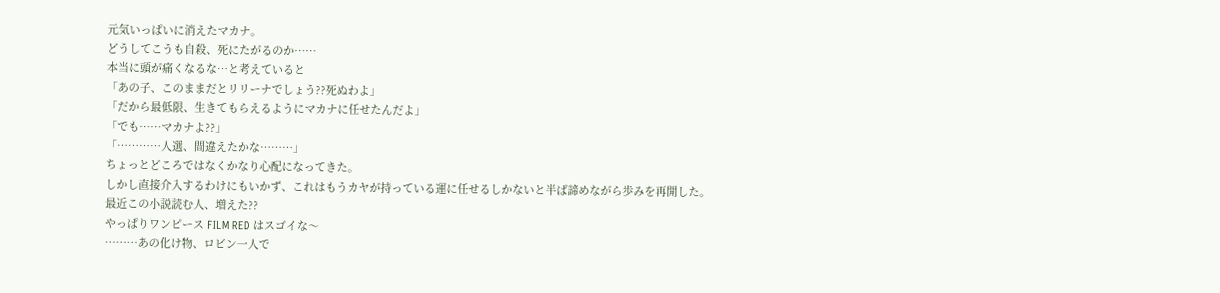元気いっぱいに消えたマカナ。
どうしてこうも自殺、死にたがるのか……
本当に頭が痛くなるな…と考えていると
「あの子、このままだとリリーナでしょう??死ぬわよ」
「だから最低限、生きてもらえるようにマカナに任せたんだよ」
「でも……マカナよ??」
「…………人選、間違えたかな………」
ちょっとどころではなくかなり心配になってきた。
しかし直接介入するわけにもいかず、これはもうカヤが持っている運に任せるしかないと半ば諦めながら歩みを再開した。
最近この小説読む人、増えた??
やっぱりワンピース FILM RED はスゴイな〜
………あの化け物、ロビン一人で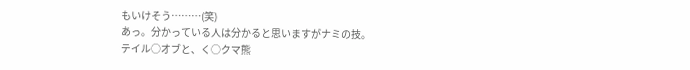もいけそう………(笑)
あっ。分かっている人は分かると思いますがナミの技。
テイル○オブと、く○クマ熊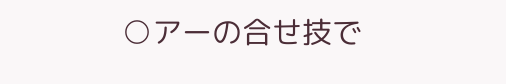○アーの合せ技で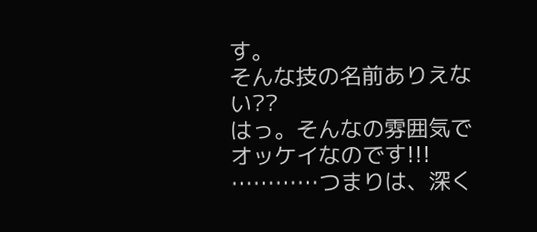す。
そんな技の名前ありえない??
はっ。そんなの雰囲気でオッケイなのです!!!
…………つまりは、深く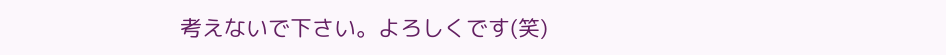考えないで下さい。よろしくです(笑)